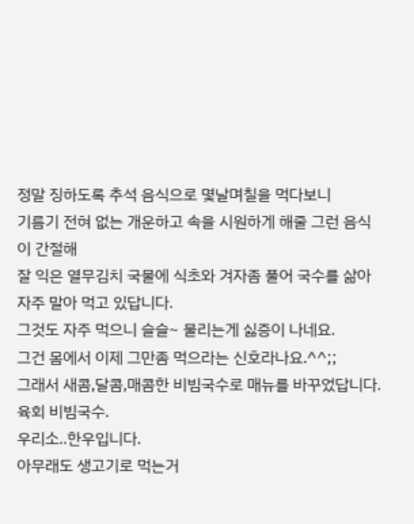정말 징하도록 추석 음식으로 몇날며칠을 먹다보니
기름기 전혀 없는 개운하고 속을 시원하게 해줄 그런 음식이 간절해
잘 익은 열무김치 국물에 식초와 겨자좀 풀어 국수를 삶아 자주 말아 먹고 있답니다.
그것도 자주 먹으니 슬슬~ 물리는게 싫증이 나네요.
그건 몸에서 이제 그만좀 먹으라는 신호라나요.^^;;
그래서 새콤,달콤,매콤한 비빔국수로 매뉴를 바꾸었답니다.
육회 비빔국수.
우리소..한우입니다.
아무래도 생고기로 먹는거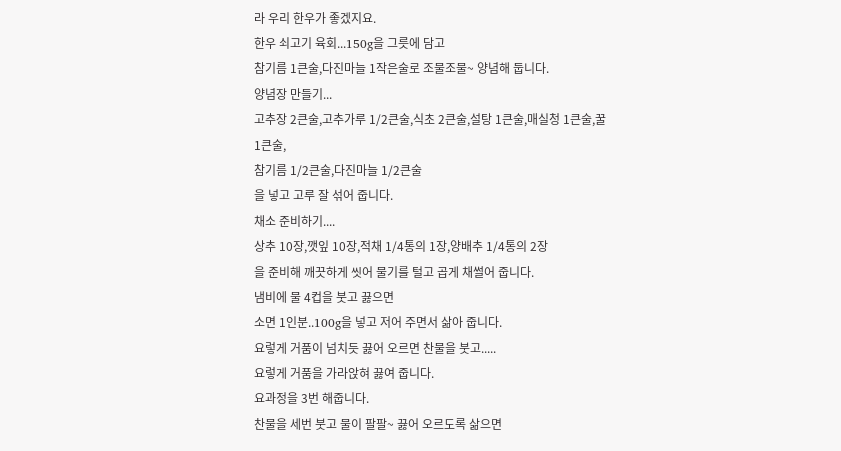라 우리 한우가 좋겠지요.
한우 쇠고기 육회...150g을 그릇에 담고
참기름 1큰술,다진마늘 1작은술로 조물조물~ 양념해 둡니다.
양념장 만들기...
고추장 2큰술,고추가루 1/2큰술,식초 2큰술,설탕 1큰술,매실청 1큰술,꿀 1큰술,
참기름 1/2큰술,다진마늘 1/2큰술
을 넣고 고루 잘 섞어 줍니다.
채소 준비하기....
상추 10장,깻잎 10장,적채 1/4통의 1장,양배추 1/4통의 2장
을 준비해 깨끗하게 씻어 물기를 털고 곱게 채썰어 줍니다.
냄비에 물 4컵을 붓고 끓으면
소면 1인분..100g을 넣고 저어 주면서 삶아 줍니다.
요렇게 거품이 넘치듯 끓어 오르면 찬물을 붓고.....
요렇게 거품을 가라앉혀 끓여 줍니다.
요과정을 3번 해줍니다.
찬물을 세번 붓고 물이 팔팔~ 끓어 오르도록 삶으면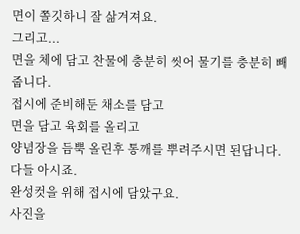면이 쫄깃하니 잘 삶겨져요.
그리고...
면을 체에 담고 찬물에 충분히 씻어 물기를 충분히 빼줍니다.
접시에 준비해둔 채소를 담고
면을 담고 육회를 올리고
양념장을 듬뿍 올린후 통깨를 뿌려주시면 된답니다.
다들 아시죠.
완성컷을 위해 접시에 담았구요.
사진을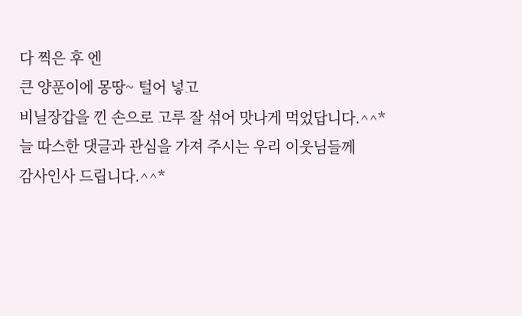다 찍은 후 엔
큰 양푼이에 몽땅~ 털어 넣고
비닐장갑을 낀 손으로 고루 잘 섞어 맛나게 먹었답니다.^^*
늘 따스한 댓글과 관심을 가져 주시는 우리 이웃님들께
감사인사 드립니다.^^*